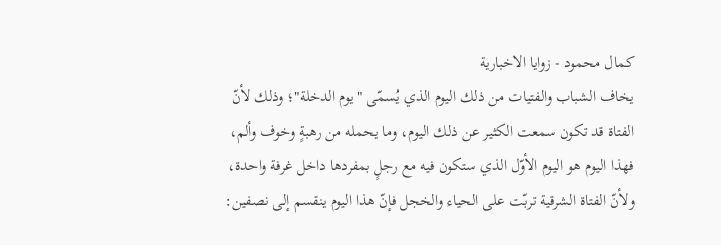كمال محمود - زوايا الاخبارية
يخاف الشباب والفتيات من ذلك اليوم الذي يُسمّى "يوم الدخلة"؛ وذلك لأنّ الفتاة قد تكون سمعت الكثير عن ذلك اليوم، وما يحمله من رهبةٍ وخوف وألم، فهذا اليوم هو اليوم الأوّل الذي ستكون فيه مع رجلٍ بمفردها داخل غرفة واحدة، ولأنّ الفتاة الشرقية تربّت على الحياء والخجل فإنّ هذا اليوم ينقسم إلى نصفين: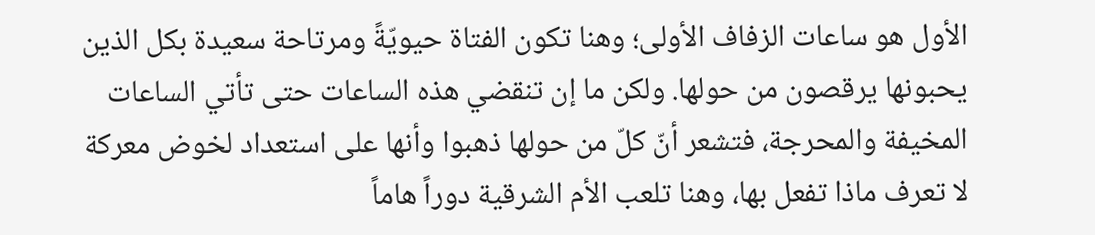الأول هو ساعات الزفاف الأولى؛ وهنا تكون الفتاة حيويّةً ومرتاحة سعيدة بكل الذين يحبونها يرقصون من حولها. ولكن ما إن تنقضي هذه الساعات حتى تأتي الساعات المخيفة والمحرجة، فتشعر أنّ كلّ من حولها ذهبوا وأنها على استعداد لخوض معركة لا تعرف ماذا تفعل بها، وهنا تلعب الأم الشرقية دوراً هاماً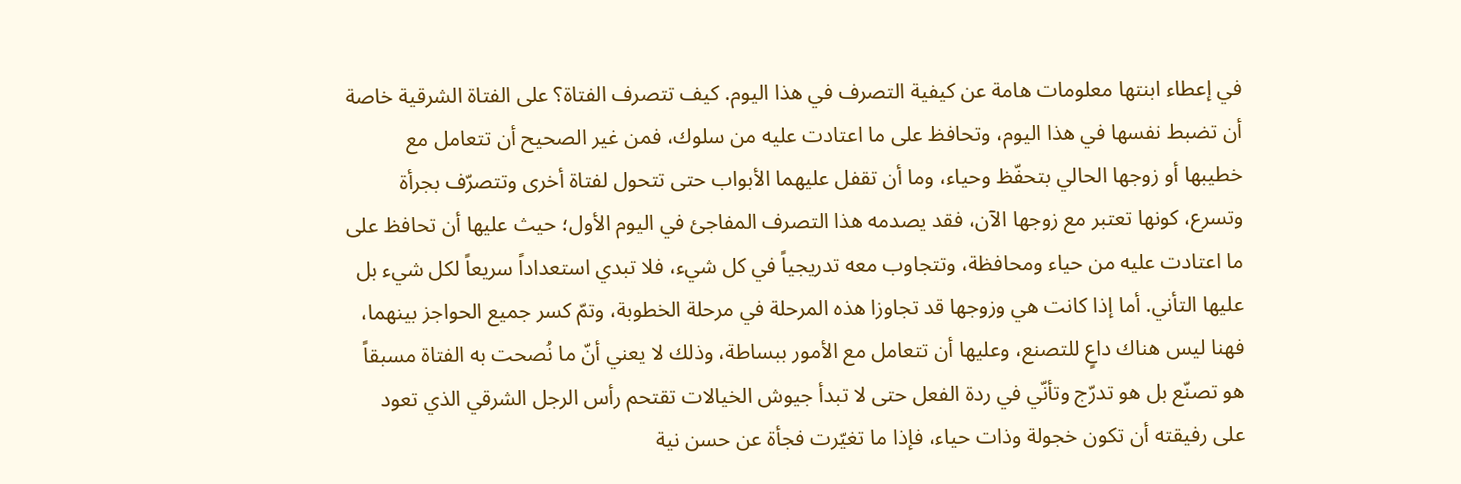في إعطاء ابنتها معلومات هامة عن كيفية التصرف في هذا اليوم. كيف تتصرف الفتاة؟ على الفتاة الشرقية خاصة أن تضبط نفسها في هذا اليوم، وتحافظ على ما اعتادت عليه من سلوك، فمن غير الصحيح أن تتعامل مع خطيبها أو زوجها الحالي بتحفّظ وحياء، وما أن تقفل عليهما الأبواب حتى تتحول لفتاة أخرى وتتصرّف بجرأة وتسرع، كونها تعتبر مع زوجها الآن، فقد يصدمه هذا التصرف المفاجئ في اليوم الأول؛ حيث عليها أن تحافظ على ما اعتادت عليه من حياء ومحافظة، وتتجاوب معه تدريجياً في كل شيء، فلا تبدي استعداداً سريعاً لكل شيء بل عليها التأني. أما إذا كانت هي وزوجها قد تجاوزا هذه المرحلة في مرحلة الخطوبة، وتمّ كسر جميع الحواجز بينهما، فهنا ليس هناك داعٍ للتصنع، وعليها أن تتعامل مع الأمور ببساطة، وذلك لا يعني أنّ ما نُصحت به الفتاة مسبقاً هو تصنّع بل هو تدرّج وتأنّي في ردة الفعل حتى لا تبدأ جيوش الخيالات تقتحم رأس الرجل الشرقي الذي تعود على رفيقته أن تكون خجولة وذات حياء، فإذا ما تغيّرت فجأة عن حسن نية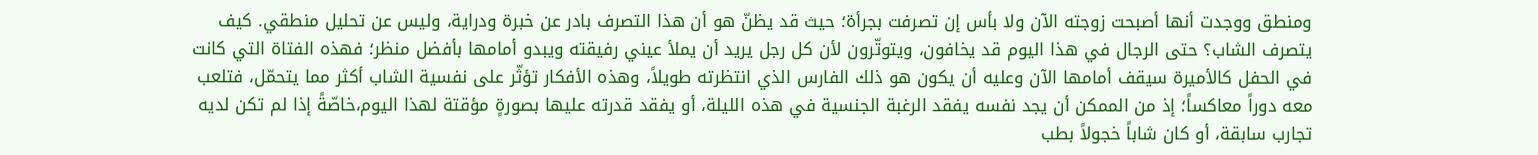ومنطق ووجدت أنها أصبحت زوجته الآن ولا بأس إن تصرفت بجرأة؛ حيث قد يظنّ هو أن هذا التصرف بادر عن خبرة ودراية، وليس عن تحليل منطقي. كيف يتصرف الشاب؟ حتى الرجال في هذا اليوم قد يخافون، ويتوتّرون لأن كل رجل يريد أن يملأ عيني رفيقته ويبدو أمامها بأفضل منظر؛ فهذه الفتاة التي كانت في الحفل كالأميرة سيقف أمامها الآن وعليه أن يكون هو ذلك الفارس الذي انتظرته طويلاً، وهذه الأفكار تؤثّر على نفسية الشاب أكثر مما يتحمّل، فتلعب معه دوراً معاكساً؛ إذ من الممكن أن يجد نفسه يفقد الرغبة الجنسية في هذه الليلة، أو يفقد قدرته عليها بصورةٍ مؤقتة لهذا اليوم،خاصّةً إذا لم تكن لديه تجارب سابقة، أو كان شاباً خجولاً بطب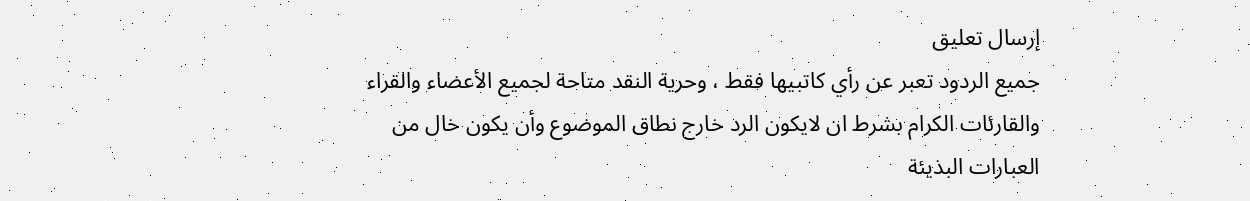إرسال تعليق
جميع الردود تعبر عن رأي كاتبيها فقط ، وحرية النقد متاحة لجميع الأعضاء والقراء والقارئات الكرام بشرط ان لايكون الرد خارج نطاق الموضوع وأن يكون خال من العبارات البذيئة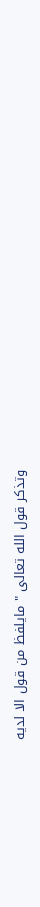وتذكر قول الله تعالى " مايلفظ من قول الا لديه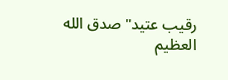رقيب عتيد" صدق الله العظيم